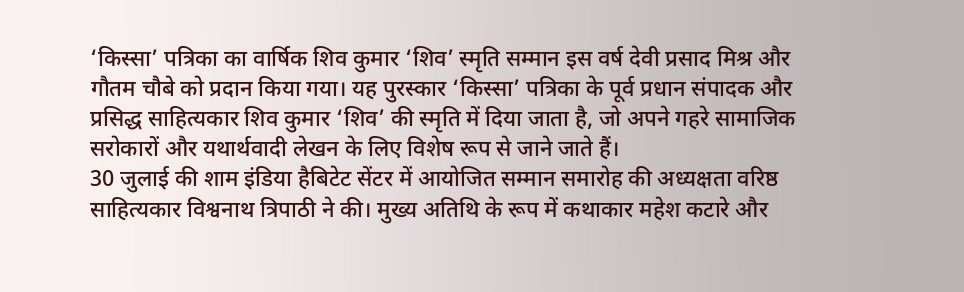‘किस्सा’ पत्रिका का वार्षिक शिव कुमार ‘शिव’ स्मृति सम्मान इस वर्ष देवी प्रसाद मिश्र और गौतम चौबे को प्रदान किया गया। यह पुरस्कार ‘किस्सा’ पत्रिका के पूर्व प्रधान संपादक और प्रसिद्ध साहित्यकार शिव कुमार ‘शिव’ की स्मृति में दिया जाता है, जो अपने गहरे सामाजिक सरोकारों और यथार्थवादी लेखन के लिए विशेष रूप से जाने जाते हैं।
30 जुलाई की शाम इंडिया हैबिटेट सेंटर में आयोजित सम्मान समारोह की अध्यक्षता वरिष्ठ साहित्यकार विश्वनाथ त्रिपाठी ने की। मुख्य अतिथि के रूप में कथाकार महेश कटारे और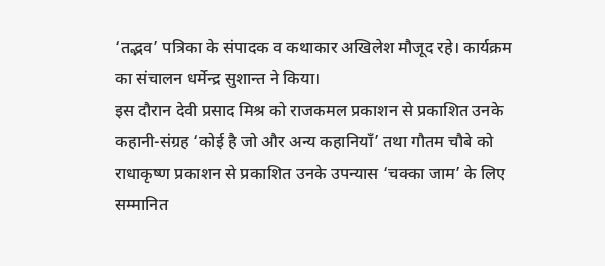‘तद्भव’ पत्रिका के संपादक व कथाकार अखिलेश मौजूद रहे। कार्यक्रम का संचालन धर्मेन्द्र सुशान्त ने किया।
इस दौरान देवी प्रसाद मिश्र को राजकमल प्रकाशन से प्रकाशित उनके कहानी-संग्रह ‘कोई है जो और अन्य कहानियाँ’ तथा गौतम चौबे को राधाकृष्ण प्रकाशन से प्रकाशित उनके उपन्यास ‘चक्का जाम’ के लिए सम्मानित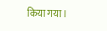किया गया।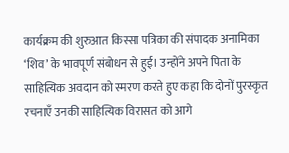कार्यक्रम की शुरुआत किस्सा पत्रिका की संपादक अनामिका ‘शिव’ के भावपूर्ण संबोधन से हुई। उन्होंने अपने पिता के साहित्यिक अवदान को स्मरण करते हुए कहा कि दोनों पुरस्कृत रचनाएँ उनकी साहित्यिक विरासत को आगे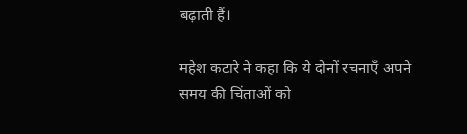बढ़ाती हैं।

महेश कटारे ने कहा कि ये दोनों रचनाएँ अपने समय की चिंताओं को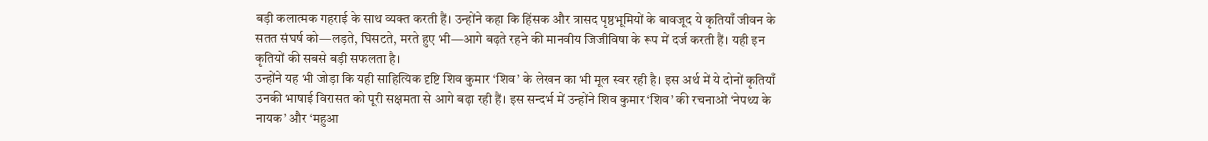बड़ी कलात्मक गहराई के साथ व्यक्त करती हैं। उन्होंने कहा कि हिंसक और त्रासद पृष्ठभूमियों के बावजूद ये कृतियाँ जीवन के सतत संघर्ष को—लड़ते, घिसटते, मरते हुए भी—आगे बढ़ते रहने की मानवीय जिजीविषा के रूप में दर्ज करती हैं। यही इन कृतियों की सबसे बड़ी सफलता है।
उन्होंने यह भी जोड़ा कि यही साहित्यिक दृष्टि शिव कुमार ‘शिव’ के लेखन का भी मूल स्वर रही है। इस अर्थ में ये दोनों कृतियाँ उनकी भाषाई विरासत को पूरी सक्षमता से आगे बढ़ा रही हैं। इस सन्दर्भ में उन्होंने शिव कुमार ‘शिव’ की रचनाओं ‘नेपथ्य के नायक’ और ‘महुआ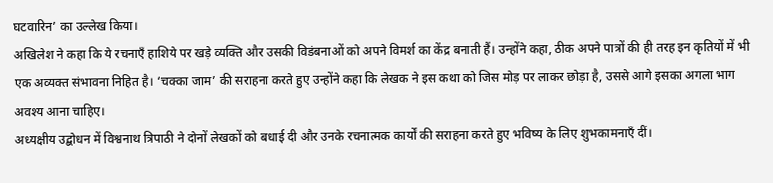घटवारिन’ का उल्लेख किया।
अखिलेश ने कहा कि ये रचनाएँ हाशिये पर खड़े व्यक्ति और उसकी विडंबनाओं को अपने विमर्श का केंद्र बनाती हैं। उन्होंने कहा, ठीक अपने पात्रों की ही तरह इन कृतियों में भी एक अव्यक्त संभावना निहित है। ‘चक्का जाम’ की सराहना करते हुए उन्होंने कहा कि लेखक ने इस कथा को जिस मोड़ पर लाकर छोड़ा है, उससे आगे इसका अगला भाग अवश्य आना चाहिए।
अध्यक्षीय उद्बोधन में विश्वनाथ त्रिपाठी ने दोनों लेखकों को बधाई दी और उनके रचनात्मक कार्यों की सराहना करते हुए भविष्य के लिए शुभकामनाएँ दीं।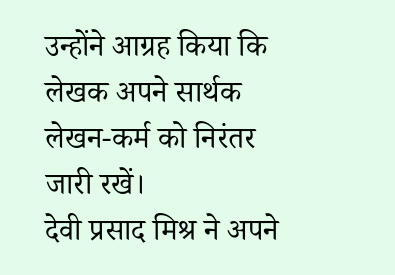उन्होंने आग्रह किया कि लेखक अपने सार्थक लेखन-कर्म को निरंतर जारी रखें।
देवी प्रसाद मिश्र ने अपने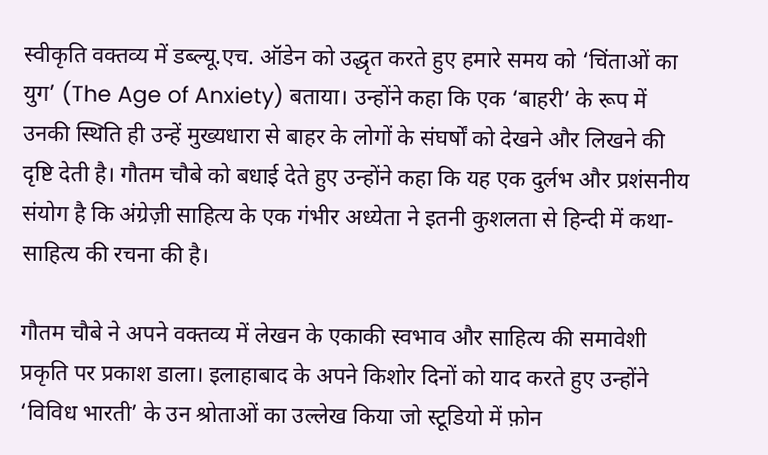स्वीकृति वक्तव्य में डब्ल्यू.एच. ऑडेन को उद्धृत करते हुए हमारे समय को ‘चिंताओं का युग’ (The Age of Anxiety) बताया। उन्होंने कहा कि एक ‘बाहरी’ के रूप में उनकी स्थिति ही उन्हें मुख्यधारा से बाहर के लोगों के संघर्षों को देखने और लिखने की दृष्टि देती है। गौतम चौबे को बधाई देते हुए उन्होंने कहा कि यह एक दुर्लभ और प्रशंसनीय संयोग है कि अंग्रेज़ी साहित्य के एक गंभीर अध्येता ने इतनी कुशलता से हिन्दी में कथा-साहित्य की रचना की है।

गौतम चौबे ने अपने वक्तव्य में लेखन के एकाकी स्वभाव और साहित्य की समावेशी प्रकृति पर प्रकाश डाला। इलाहाबाद के अपने किशोर दिनों को याद करते हुए उन्होंने ‘विविध भारती’ के उन श्रोताओं का उल्लेख किया जो स्टूडियो में फ़ोन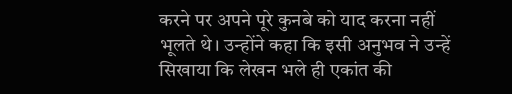करने पर अपने पूरे कुनबे को याद करना नहीं भूलते थे। उन्होंने कहा कि इसी अनुभव ने उन्हें सिखाया कि लेखन भले ही एकांत की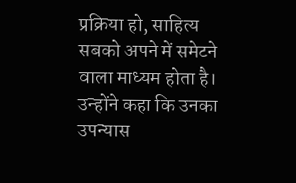प्रक्रिया हो, साहित्य सबको अपने में समेटने वाला माध्यम होता है। उन्होंने कहा कि उनका उपन्यास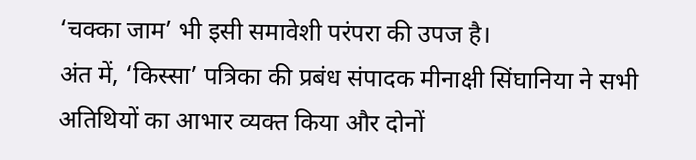‘चक्का जाम’ भी इसी समावेशी परंपरा की उपज है।
अंत में, ‘किस्सा’ पत्रिका की प्रबंध संपादक मीनाक्षी सिंघानिया ने सभी अतिथियों का आभार व्यक्त किया और दोनों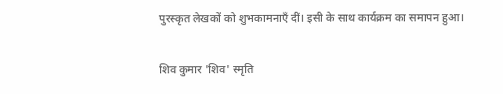पुरस्कृत लेखकों को शुभकामनाएँ दीं। इसी के साथ कार्यक्रम का समापन हुआ।

शिव कुमार 'शिव' स्मृति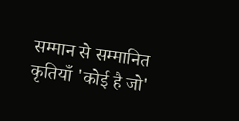सम्मान से सम्मानित कृतियाँ 'कोई है जो'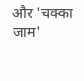और 'चक्का जाम'